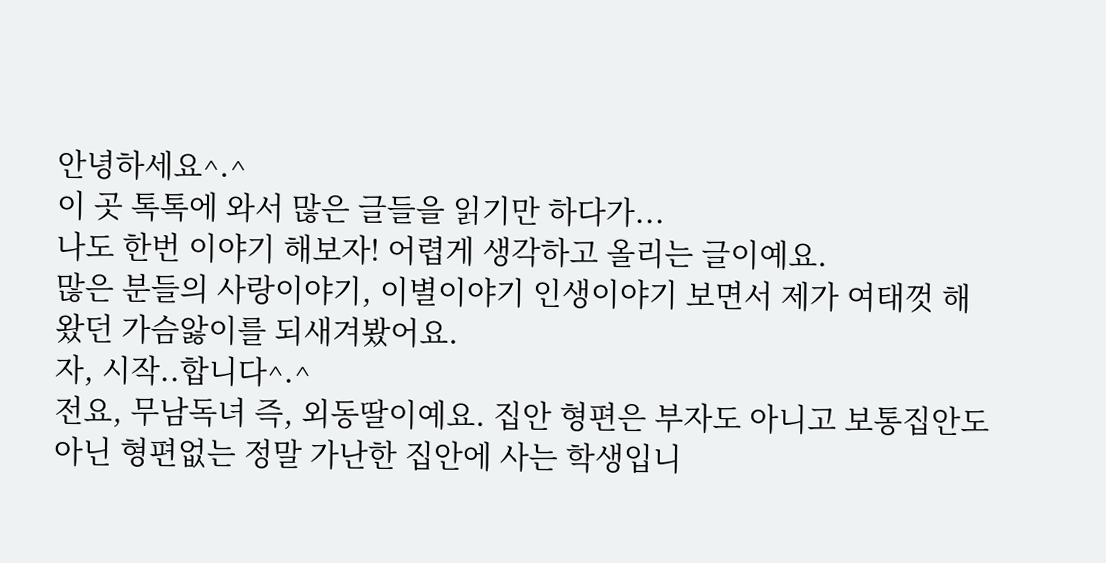안녕하세요^.^
이 곳 톡톡에 와서 많은 글들을 읽기만 하다가...
나도 한번 이야기 해보자! 어렵게 생각하고 올리는 글이예요.
많은 분들의 사랑이야기, 이별이야기 인생이야기 보면서 제가 여태껏 해왔던 가슴앓이를 되새겨봤어요.
자, 시작..합니다^.^
전요, 무남독녀 즉, 외동딸이예요. 집안 형편은 부자도 아니고 보통집안도 아닌 형편없는 정말 가난한 집안에 사는 학생입니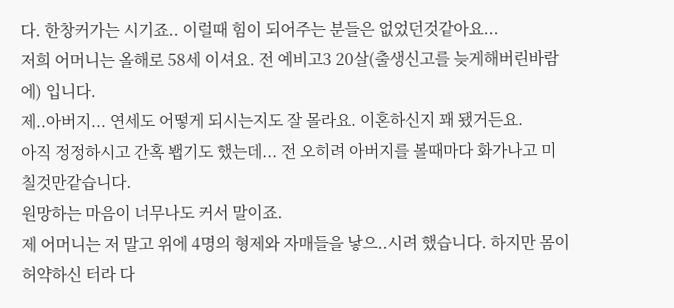다. 한창커가는 시기죠.. 이럴때 힘이 되어주는 분들은 없었던것같아요...
저희 어머니는 올해로 58세 이셔요. 전 예비고3 20살(출생신고를 늦게해버린바람에) 입니다.
제..아버지... 연세도 어떻게 되시는지도 잘 몰라요. 이혼하신지 꽤 됐거든요.
아직 정정하시고 간혹 봽기도 했는데... 전 오히려 아버지를 볼때마다 화가나고 미칠것만같습니다.
원망하는 마음이 너무나도 커서 말이죠.
제 어머니는 저 말고 위에 4명의 형제와 자매들을 낳으..시려 했습니다. 하지만 몸이 허약하신 터라 다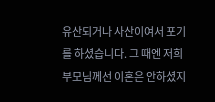유산되거나 사산이여서 포기를 하셨습니다. 그 때엔 저희부모님께선 이혼은 안하셨지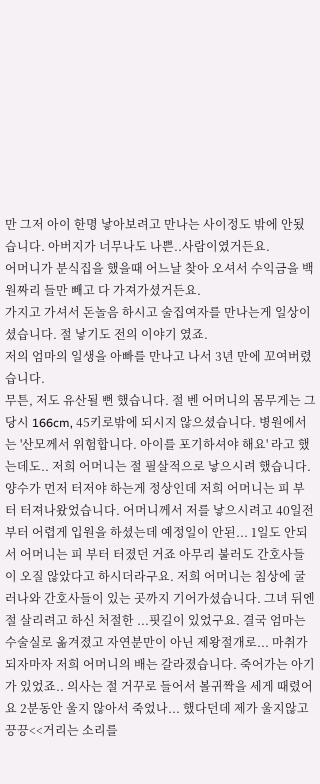만 그저 아이 한명 낳아보려고 만나는 사이정도 밖에 안됬습니다. 아버지가 너무나도 나쁜..사람이였거든요.
어머니가 분식집을 했을때 어느날 찾아 오셔서 수익금을 백원짜리 들만 빼고 다 가져가셨거든요.
가지고 가셔서 돈놀음 하시고 술집여자를 만나는게 일상이셨습니다. 절 낳기도 전의 이야기 였죠.
저의 엄마의 일생을 아빠를 만나고 나서 3년 만에 꼬여버렸습니다.
무튼, 저도 유산될 뻔 했습니다. 절 벤 어머니의 몸무게는 그당시 166cm, 45키로밖에 되시지 않으셨습니다. 병원에서는 '산모께서 위험합니다. 아이를 포기하셔야 해요' 라고 했는데도.. 저희 어머니는 절 필살적으로 낳으시려 했습니다. 양수가 먼저 터저야 하는게 정상인데 저희 어머니는 피 부터 터져나왔었습니다. 어머니께서 저를 낳으시려고 40일전부터 어렵게 입원을 하셨는데 예정일이 안된... 1일도 안되서 어머니는 피 부터 터졌던 거죠 아무리 불러도 간호사들이 오질 않았다고 하시더라구요. 저희 어머니는 침상에 굴러나와 간호사들이 있는 곳까지 기어가셨습니다. 그녀 뒤엔 절 살리려고 하신 처절한 ...핏길이 있었구요. 결국 엄마는 수술실로 옮겨졌고 자연분만이 아닌 제왕절개로... 마취가 되자마자 저희 어머니의 배는 갈라졌습니다. 죽어가는 아기가 있었죠.. 의사는 절 거꾸로 들어서 볼귀짝을 세게 때렸어요 2분동안 울지 않아서 죽었나... 했다던데 제가 울지않고 끙끙<<거리는 소리를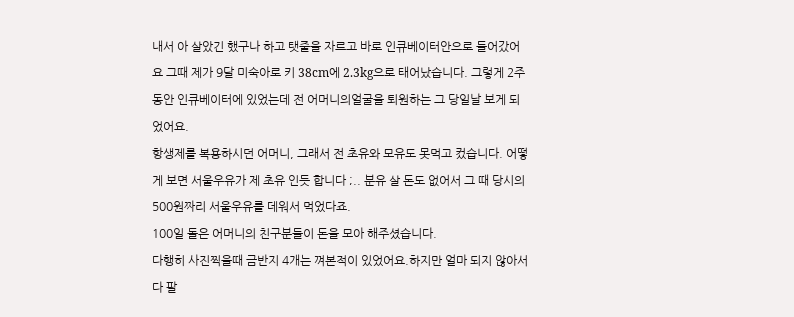내서 아 살았긴 했구나 하고 탯줄을 자르고 바로 인큐베이터안으로 들어갔어요 그때 제가 9달 미숙아로 키 38cm에 2.3kg으로 태어났습니다. 그렇게 2주동안 인큐베이터에 있었는데 전 어머니의얼굴을 퇴원하는 그 당일날 보게 되었어요.
항생제를 복용하시던 어머니, 그래서 전 초유와 모유도 못먹고 컸습니다. 어떻게 보면 서울우유가 제 초유 인듯 합니다 ;.. 분유 살 돈도 없어서 그 때 당시의 500원짜리 서울우유를 데워서 먹었다죠.
100일 돌은 어머니의 친구분들이 돈을 모아 해주셨습니다.
다행히 사진찍을때 금반지 4개는 껴본적이 있었어요.하지만 얼마 되지 않아서 다 팔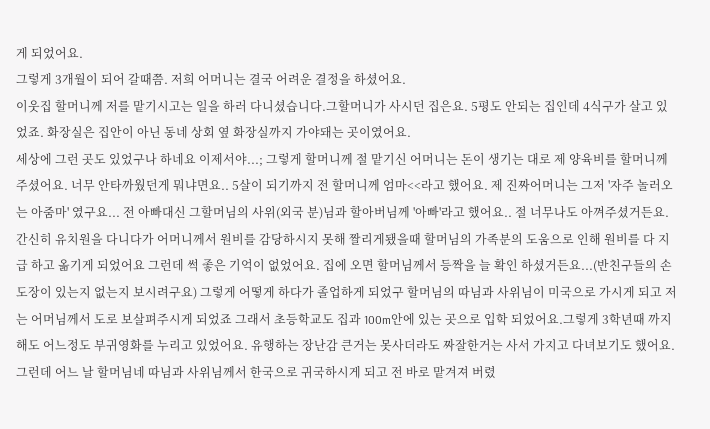게 되었어요.
그렇게 3개월이 되어 갈때쯤. 저희 어머니는 결국 어려운 결정을 하셨어요.
이웃집 할머니께 저를 맡기시고는 일을 하러 다니셨습니다.그할머니가 사시던 집은요. 5평도 안되는 집인데 4식구가 살고 있었죠. 화장실은 집안이 아닌 동네 상회 옆 화장실까지 가야돼는 곳이였어요.
세상에 그런 곳도 있었구나 하네요 이제서야...; 그렇게 할머니께 절 맡기신 어머니는 돈이 생기는 대로 제 양육비를 할머니께 주셨어요. 너무 안타까웠던게 뭐냐면요.. 5살이 되기까지 전 할머니께 엄마<<라고 했어요. 제 진짜어머니는 그저 '자주 놀러오는 아줌마' 였구요... 전 아빠대신 그할머님의 사위(외국 분)님과 할아버님께 '아빠'라고 했어요.. 절 너무나도 아껴주셨거든요. 간신히 유치원을 다니다가 어머니께서 원비를 감당하시지 못해 짤리게됐을때 할머님의 가족분의 도움으로 인해 원비를 다 지급 하고 옮기게 되었어요 그런데 썩 좋은 기억이 없었어요. 집에 오면 할머님께서 등짝을 늘 확인 하셨거든요...(반친구들의 손도장이 있는지 없는지 보시려구요) 그렇게 어떻게 하다가 졸업하게 되었구 할머님의 따님과 사위님이 미국으로 가시게 되고 저는 어머님께서 도로 보살펴주시게 되었죠 그래서 초등학교도 집과 100m안에 있는 곳으로 입학 되었어요.그렇게 3학년때 까지 해도 어느정도 부귀영화를 누리고 있었어요. 유행하는 장난감 큰거는 못사더라도 짜잘한거는 사서 가지고 다녀보기도 했어요. 그런데 어느 날 할머님네 따님과 사위님께서 한국으로 귀국하시게 되고 전 바로 맡겨져 버렸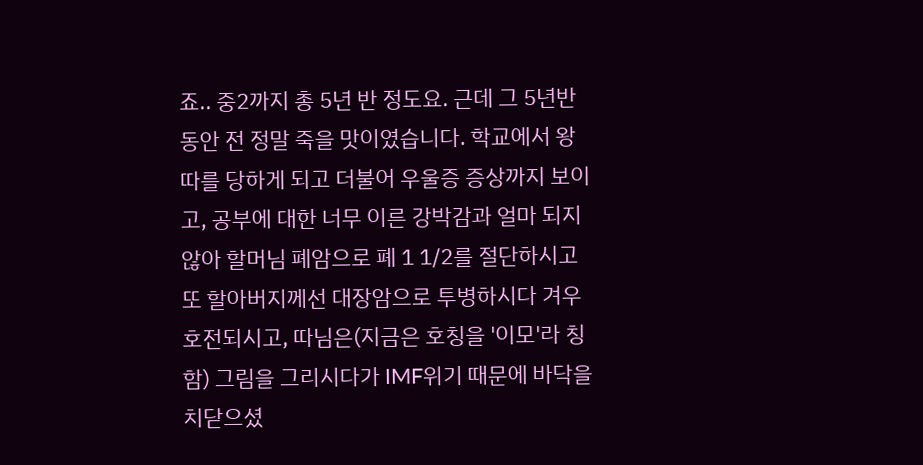죠.. 중2까지 총 5년 반 정도요. 근데 그 5년반 동안 전 정말 죽을 맛이였습니다. 학교에서 왕따를 당하게 되고 더불어 우울증 증상까지 보이고, 공부에 대한 너무 이른 강박감과 얼마 되지 않아 할머님 폐암으로 폐 1 1/2를 절단하시고 또 할아버지께선 대장암으로 투병하시다 겨우 호전되시고, 따님은(지금은 호칭을 '이모'라 칭함) 그림을 그리시다가 IMF위기 때문에 바닥을 치닫으셨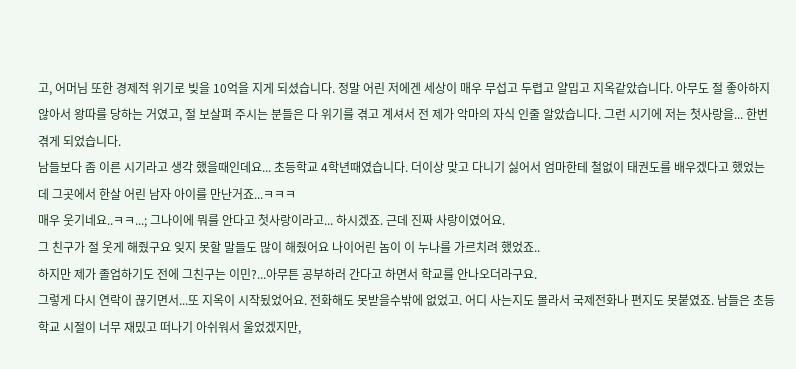고, 어머님 또한 경제적 위기로 빚을 10억을 지게 되셨습니다. 정말 어린 저에겐 세상이 매우 무섭고 두렵고 얄밉고 지옥같았습니다. 아무도 절 좋아하지 않아서 왕따를 당하는 거였고, 절 보살펴 주시는 분들은 다 위기를 겪고 계셔서 전 제가 악마의 자식 인줄 알았습니다. 그런 시기에 저는 첫사랑을... 한번 겪게 되었습니다.
남들보다 좀 이른 시기라고 생각 했을때인데요... 초등학교 4학년때였습니다. 더이상 맞고 다니기 싫어서 엄마한테 철없이 태권도를 배우겠다고 했었는데 그곳에서 한살 어린 남자 아이를 만난거죠...ㅋㅋㅋ
매우 웃기네요..ㅋㅋ...; 그나이에 뭐를 안다고 첫사랑이라고... 하시겠죠. 근데 진짜 사랑이였어요.
그 친구가 절 웃게 해줬구요 잊지 못할 말들도 많이 해줬어요 나이어린 놈이 이 누나를 가르치려 했었죠..
하지만 제가 졸업하기도 전에 그친구는 이민?...아무튼 공부하러 간다고 하면서 학교를 안나오더라구요.
그렇게 다시 연락이 끊기면서...또 지옥이 시작됬었어요. 전화해도 못받을수밖에 없었고. 어디 사는지도 몰라서 국제전화나 편지도 못붙였죠. 남들은 초등학교 시절이 너무 재밌고 떠나기 아쉬워서 울었겠지만,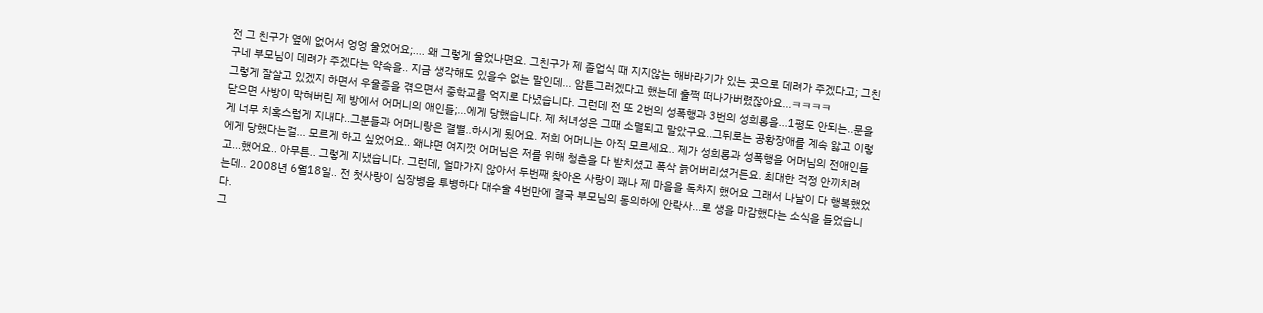전 그 친구가 옆에 없어서 엉엉 울었어요;.... 왜 그렇게 울었나면요. 그친구가 제 졸업식 때 지지않는 해바라기가 있는 곳으로 데려가 주겠다고; 그친구네 부모님이 데려가 주겠다는 약속을.. 지금 생각해도 있을수 없는 말인데... 암튼그러겠다고 했는데 훌쩍 떠나가버렸잖아요...ㅋㅋㅋㅋ
그렇게 잘살고 있겠지 하면서 우울증을 겪으면서 중학교를 억지로 다녔습니다. 그런데 전 또 2번의 성폭행과 3번의 성희롱을...1평도 안되는..문을 닫으면 사방이 막혀버린 제 방에서 어머니의 애인들;...에게 당했습니다. 제 처녀성은 그때 소멸되고 말았구요..그뒤로는 공황장애를 계속 앓고 이렇게 너무 치혹스럽게 지내다..그분들과 어머니랑은 결별..하시게 됬어요. 저희 어머니는 아직 모르세요.. 제가 성희롱과 성폭행을 어머님의 전애인들에게 당했다는걸... 모르게 하고 싶었어요.. 왜냐면 여지껏 어머님은 저를 위해 청춘을 다 받치셨고 폭삭 늙어버리셨거든요. 최대한 걱정 안끼치려고...했어요.. 아무튼.. 그렇게 지냈습니다. 그런데, 얼마가지 않아서 두번째 찾아온 사랑이 꽤나 제 마음을 독차지 했어요 그래서 나날이 다 행복했었는데.. 2008년 6월18일.. 전 첫사랑이 심장병을 투병하다 대수술 4번만에 결국 부모님의 동의하에 안락사...로 생을 마감했다는 소식을 들었습니다.
그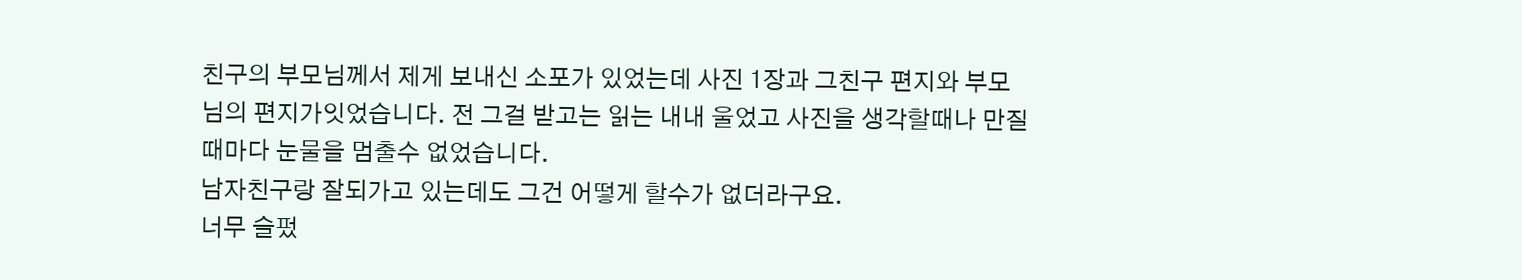친구의 부모님께서 제게 보내신 소포가 있었는데 사진 1장과 그친구 편지와 부모님의 편지가잇었습니다. 전 그걸 받고는 읽는 내내 울었고 사진을 생각할때나 만질때마다 눈물을 멈출수 없었습니다.
남자친구랑 잘되가고 있는데도 그건 어떻게 할수가 없더라구요.
너무 슬펐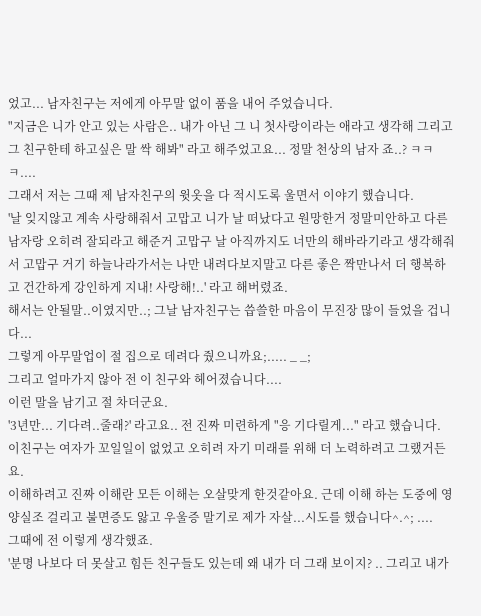었고... 남자친구는 저에게 아무말 없이 품을 내어 주었습니다.
"지금은 니가 안고 있는 사람은.. 내가 아닌 그 니 첫사랑이라는 애라고 생각해 그리고 그 친구한테 하고싶은 말 싹 해봐" 라고 해주었고요... 정말 천상의 남자 죠..? ㅋㅋㅋ....
그래서 저는 그때 제 남자친구의 윗옷을 다 적시도록 울면서 이야기 했습니다.
'날 잊지않고 계속 사랑해줘서 고맙고 니가 날 떠났다고 원망한거 정말미안하고 다른남자랑 오히려 잘되라고 해준거 고맙구 날 아직까지도 너만의 해바라기라고 생각해줘서 고맙구 거기 하늘나라가서는 나만 내려다보지말고 다른 좋은 짝만나서 더 행복하고 건간하게 강인하게 지내! 사랑해!..' 라고 해버렸죠.
해서는 안될말..이였지만..; 그날 남자친구는 씁쓸한 마음이 무진장 많이 들었을 겁니다...
그렇게 아무말업이 절 집으로 데려다 줬으니까요;..... _ _;
그리고 얼마가지 않아 전 이 친구와 헤어졌습니다....
이런 말을 남기고 절 차더군요.
'3년만... 기다려..줄래?' 라고요.. 전 진짜 미련하게 "응 기다릴게..." 라고 했습니다.
이친구는 여자가 꼬일일이 없었고 오히려 자기 미래를 위해 더 노력하려고 그랬거든요.
이해하려고 진짜 이해란 모든 이해는 오살맞게 한것같아요. 근데 이해 하는 도중에 영양실조 걸리고 불면증도 앓고 우울증 말기로 제가 자살...시도를 했습니다^.^; ....
그때에 전 이렇게 생각했죠.
'분명 나보다 더 못살고 힘든 친구들도 있는데 왜 내가 더 그래 보이지? .. 그리고 내가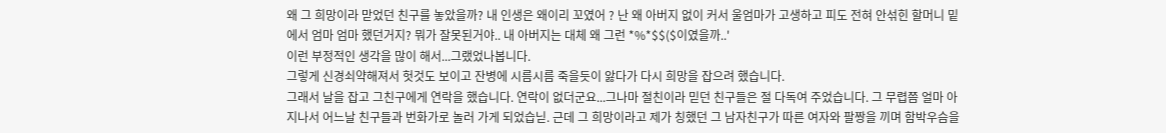왜 그 희망이라 맏었던 친구를 놓았을까? 내 인생은 왜이리 꼬였어 ? 난 왜 아버지 없이 커서 울엄마가 고생하고 피도 전혀 안섞힌 할머니 밑에서 엄마 엄마 했던거지? 뭐가 잘못된거야.. 내 아버지는 대체 왜 그런 *%*$$($이였을까..'
이런 부정적인 생각을 많이 해서...그랬었나봅니다.
그렇게 신경쇠약해져서 헛것도 보이고 잔병에 시름시름 죽을듯이 앓다가 다시 희망을 잡으려 했습니다.
그래서 날을 잡고 그친구에게 연락을 했습니다. 연락이 없더군요...그나마 절친이라 믿던 친구들은 절 다독여 주었습니다. 그 무렵쯤 얼마 아지나서 어느날 친구들과 번화가로 놀러 가게 되었습닏. 근데 그 희망이라고 제가 칭했던 그 남자친구가 따른 여자와 팔짱을 끼며 함박우슴을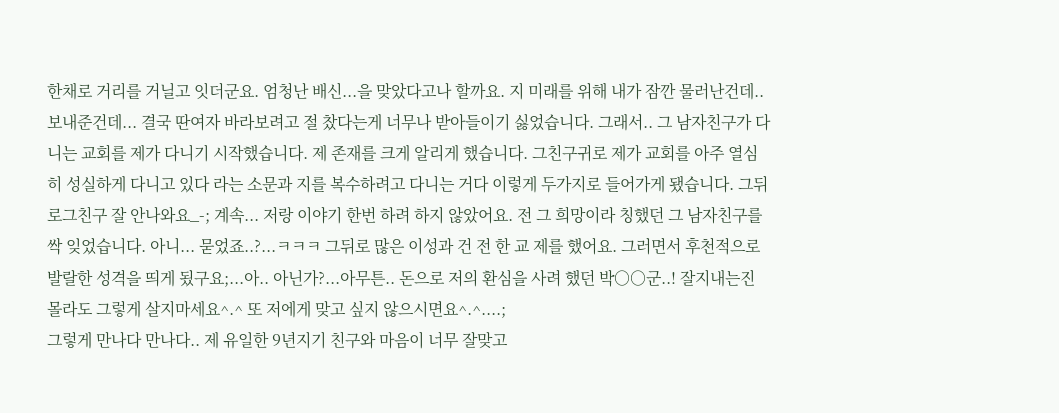한채로 거리를 거닐고 잇더군요. 엄청난 배신...을 맞았다고나 할까요. 지 미래를 위해 내가 잠깐 물러난건데.. 보내준건데... 결국 딴여자 바라보려고 절 찼다는게 너무나 받아들이기 싫었습니다. 그래서.. 그 남자친구가 다니는 교회를 제가 다니기 시작했습니다. 제 존재를 크게 알리게 했습니다. 그친구귀로 제가 교회를 아주 열심히 성실하게 다니고 있다 라는 소문과 지를 복수하려고 다니는 거다 이렇게 두가지로 들어가게 됐습니다. 그뒤로그친구 잘 안나와요_-; 계속... 저랑 이야기 한번 하려 하지 않았어요. 전 그 희망이라 칭했던 그 남자친구를 싹 잊었습니다. 아니... 묻었죠..?...ㅋㅋㅋ 그뒤로 많은 이성과 건 전 한 교 제를 했어요. 그러면서 후천적으로 발랄한 성격을 띄게 됬구요;...아.. 아닌가?...아무튼.. 돈으로 저의 환심을 사려 했던 박○○군..! 잘지내는진 몰라도 그렇게 살지마세요^.^ 또 저에게 맞고 싶지 않으시면요^.^....;
그렇게 만나다 만나다.. 제 유일한 9년지기 친구와 마음이 너무 잘맞고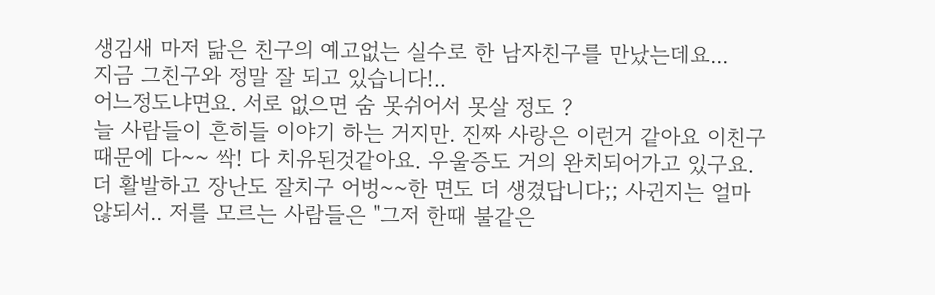생김새 마저 닮은 친구의 예고없는 실수로 한 남자친구를 만났는데요...
지금 그친구와 정말 잘 되고 있습니다!..
어느정도냐면요. 서로 없으면 숨 못쉬어서 못살 정도 ?
늘 사람들이 흔히들 이야기 하는 거지만. 진짜 사랑은 이런거 같아요 이친구때문에 다~~ 싹! 다 치유된것같아요. 우울증도 거의 완치되어가고 있구요. 더 활발하고 장난도 잘치구 어벙~~한 면도 더 생겼답니다;; 사귄지는 얼마 않되서.. 저를 모르는 사람들은 "그저 한때 불같은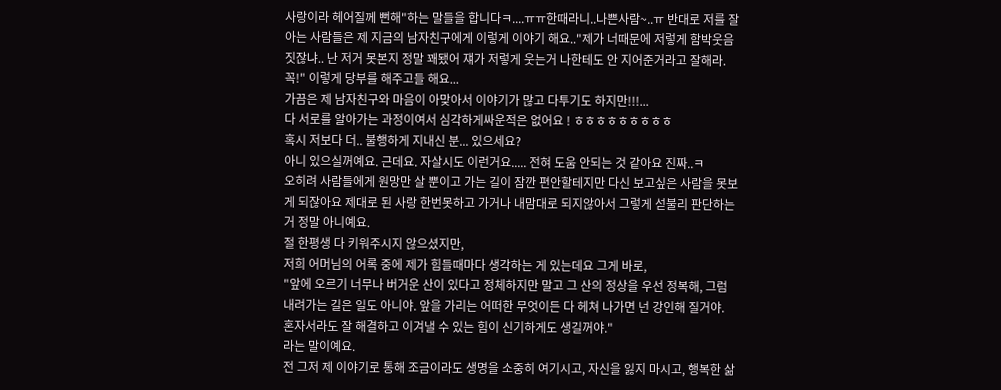사랑이라 헤어질께 뻔해"하는 말들을 합니다ㅋ....ㅠㅠ한때라니..나쁜사람~..ㅠ 반대로 저를 잘 아는 사람들은 제 지금의 남자친구에게 이렇게 이야기 해요.."제가 너때문에 저렇게 함박웃음 짓잖냐.. 난 저거 못본지 정말 꽤됐어 쟤가 저렇게 웃는거 나한테도 안 지어준거라고 잘해라. 꼭!" 이렇게 당부를 해주고들 해요...
가끔은 제 남자친구와 마음이 아맞아서 이야기가 많고 다투기도 하지만!!!...
다 서로를 알아가는 과정이여서 심각하게싸운적은 없어요 ! ㅎㅎㅎㅎㅎㅎㅎㅎㅎ
혹시 저보다 더.. 불행하게 지내신 분... 있으세요?
아니 있으실꺼예요. 근데요. 자살시도 이런거요..... 전혀 도움 안되는 것 같아요 진짜..ㅋ
오히려 사람들에게 원망만 살 뿐이고 가는 길이 잠깐 편안할테지만 다신 보고싶은 사람을 못보게 되잖아요 제대로 된 사랑 한번못하고 가거나 내맘대로 되지않아서 그렇게 섣불리 판단하는거 정말 아니예요.
절 한평생 다 키워주시지 않으셨지만,
저희 어머님의 어록 중에 제가 힘들때마다 생각하는 게 있는데요 그게 바로,
"앞에 오르기 너무나 버거운 산이 있다고 정체하지만 말고 그 산의 정상을 우선 정복해, 그럼 내려가는 길은 일도 아니야. 앞을 가리는 어떠한 무엇이든 다 헤쳐 나가면 넌 강인해 질거야. 혼자서라도 잘 해결하고 이겨낼 수 있는 힘이 신기하게도 생길꺼야."
라는 말이예요.
전 그저 제 이야기로 통해 조금이라도 생명을 소중히 여기시고, 자신을 잃지 마시고, 행복한 삶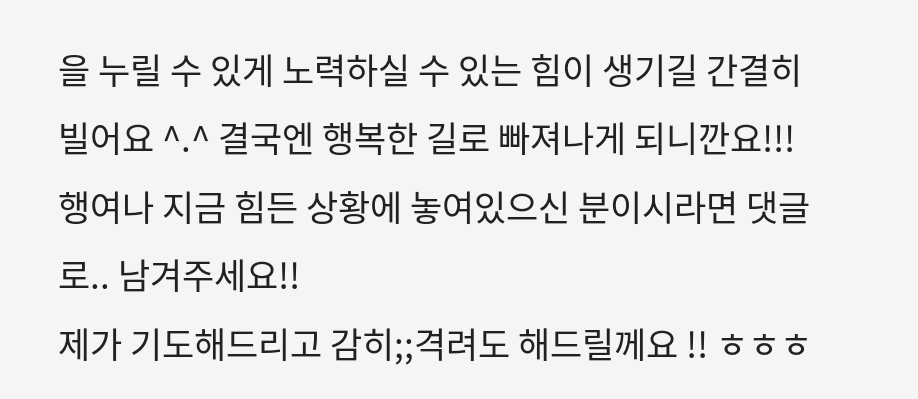을 누릴 수 있게 노력하실 수 있는 힘이 생기길 간결히 빌어요 ^.^ 결국엔 행복한 길로 빠져나게 되니깐요!!!
행여나 지금 힘든 상황에 놓여있으신 분이시라면 댓글로.. 남겨주세요!!
제가 기도해드리고 감히;;격려도 해드릴께요 !! ㅎㅎㅎ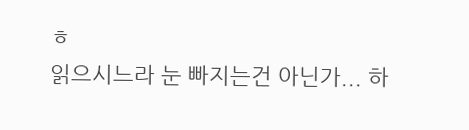ㅎ
읽으시느라 눈 빠지는건 아닌가... 하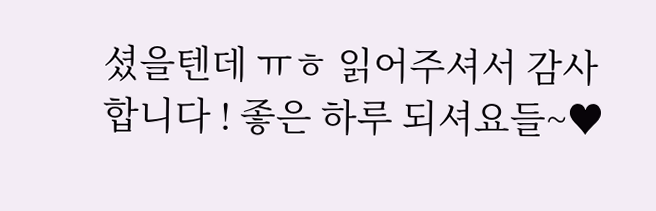셨을텐데 ㅠㅎ 읽어주셔서 감사합니다 ! 좋은 하루 되셔요들~♥